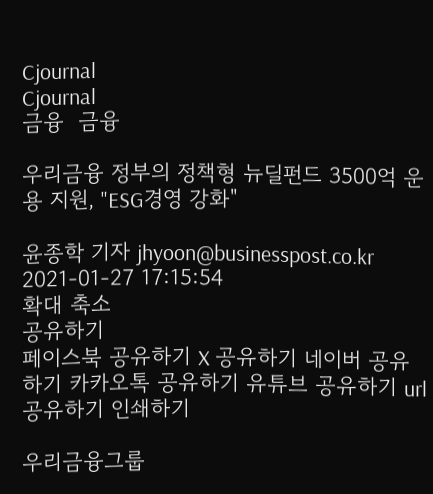Cjournal
Cjournal
금융  금융

우리금융 정부의 정책형 뉴딜펀드 3500억 운용 지원, "ESG경영 강화"

윤종학 기자 jhyoon@businesspost.co.kr 2021-01-27 17:15:54
확대 축소
공유하기
페이스북 공유하기 X 공유하기 네이버 공유하기 카카오톡 공유하기 유튜브 공유하기 url 공유하기 인쇄하기

우리금융그룹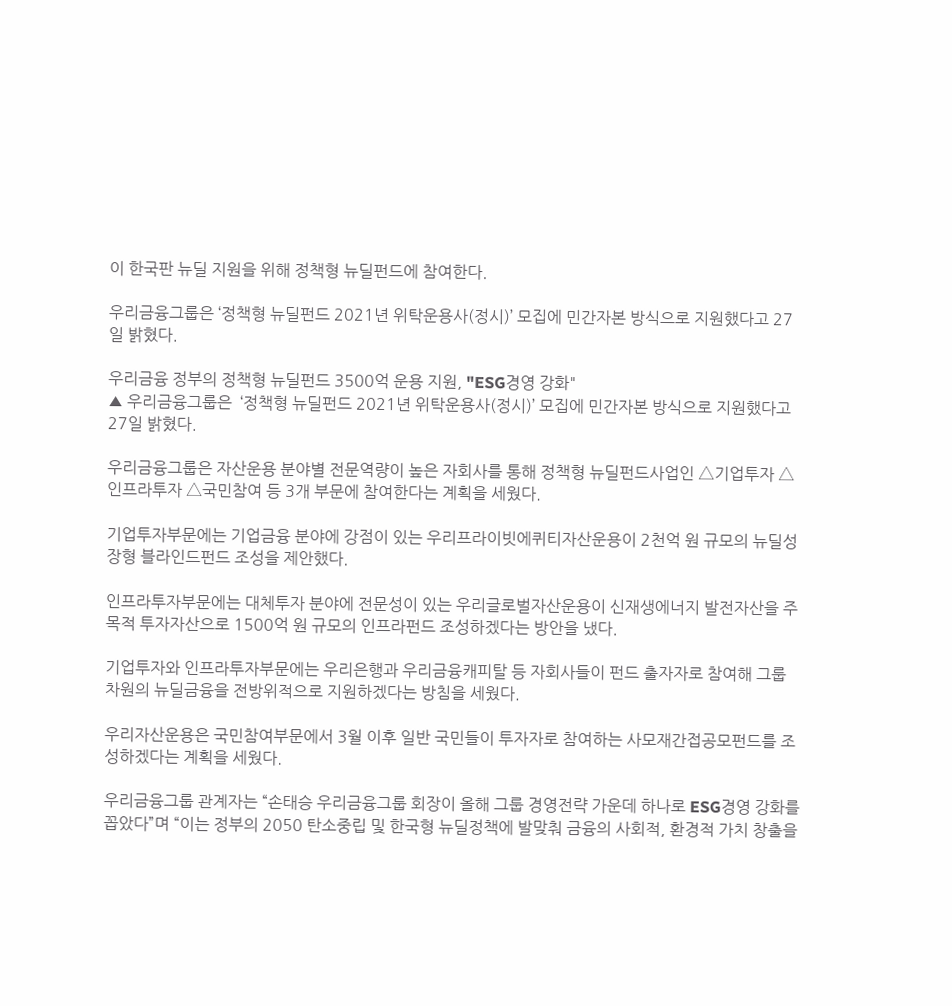이 한국판 뉴딜 지원을 위해 정책형 뉴딜펀드에 참여한다.

우리금융그룹은 ‘정책형 뉴딜펀드 2021년 위탁운용사(정시)’ 모집에 민간자본 방식으로 지원했다고 27일 밝혔다.

우리금융 정부의 정책형 뉴딜펀드 3500억 운용 지원, "ESG경영 강화"
▲ 우리금융그룹은  ‘정책형 뉴딜펀드 2021년 위탁운용사(정시)’ 모집에 민간자본 방식으로 지원했다고 27일 밝혔다.

우리금융그룹은 자산운용 분야별 전문역량이 높은 자회사를 통해 정책형 뉴딜펀드사업인 △기업투자 △인프라투자 △국민참여 등 3개 부문에 참여한다는 계획을 세웠다.

기업투자부문에는 기업금융 분야에 강점이 있는 우리프라이빗에퀴티자산운용이 2천억 원 규모의 뉴딜성장형 블라인드펀드 조성을 제안했다.

인프라투자부문에는 대체투자 분야에 전문성이 있는 우리글로벌자산운용이 신재생에너지 발전자산을 주목적 투자자산으로 1500억 원 규모의 인프라펀드 조성하겠다는 방안을 냈다.

기업투자와 인프라투자부문에는 우리은행과 우리금융캐피탈 등 자회사들이 펀드 출자자로 참여해 그룹 차원의 뉴딜금융을 전방위적으로 지원하겠다는 방침을 세웠다.

우리자산운용은 국민참여부문에서 3월 이후 일반 국민들이 투자자로 참여하는 사모재간접공모펀드를 조성하겠다는 계획을 세웠다.

우리금융그룹 관계자는 “손태승 우리금융그룹 회장이 올해 그룹 경영전략 가운데 하나로 ESG경영 강화를 꼽았다”며 “이는 정부의 2050 탄소중립 및 한국형 뉴딜정책에 발맞춰 금융의 사회적, 환경적 가치 창출을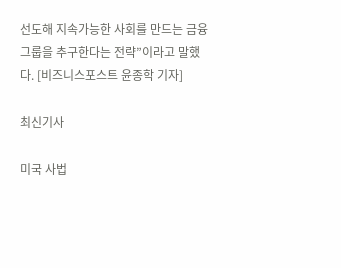선도해 지속가능한 사회를 만드는 금융그룹을 추구한다는 전략”이라고 말했다. [비즈니스포스트 윤종학 기자]

최신기사

미국 사법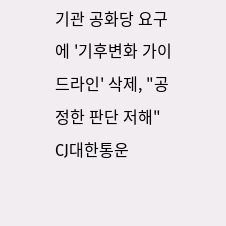기관 공화당 요구에 '기후변화 가이드라인' 삭제, "공정한 판단 저해"
CJ대한통운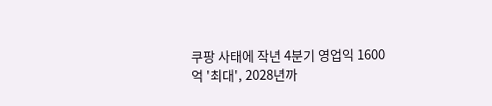쿠팡 사태에 작년 4분기 영업익 1600억 '최대', 2028년까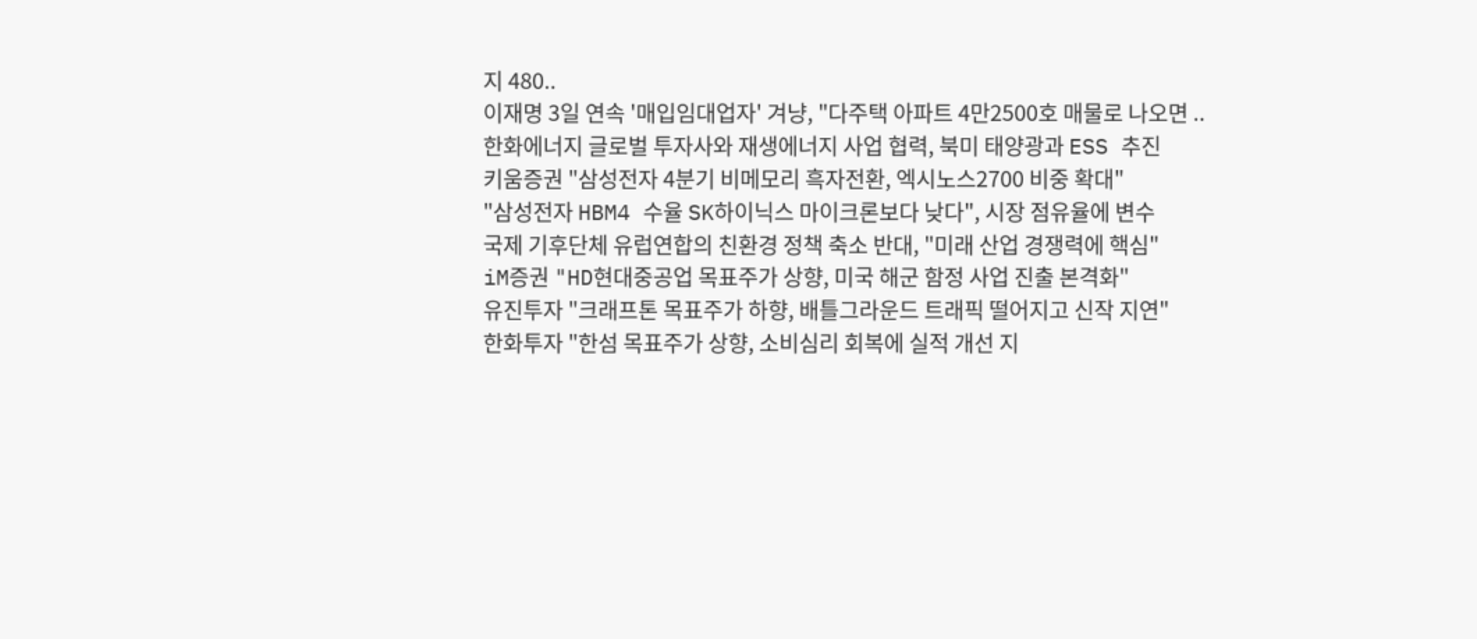지 480..
이재명 3일 연속 '매입임대업자' 겨냥, "다주택 아파트 4만2500호 매물로 나오면 ..
한화에너지 글로벌 투자사와 재생에너지 사업 협력, 북미 태양광과 ESS 추진
키움증권 "삼성전자 4분기 비메모리 흑자전환, 엑시노스2700 비중 확대"
"삼성전자 HBM4 수율 SK하이닉스 마이크론보다 낮다", 시장 점유율에 변수
국제 기후단체 유럽연합의 친환경 정책 축소 반대, "미래 산업 경쟁력에 핵심"
iM증권 "HD현대중공업 목표주가 상향, 미국 해군 함정 사업 진출 본격화"
유진투자 "크래프톤 목표주가 하향, 배틀그라운드 트래픽 떨어지고 신작 지연"
한화투자 "한섬 목표주가 상향, 소비심리 회복에 실적 개선 지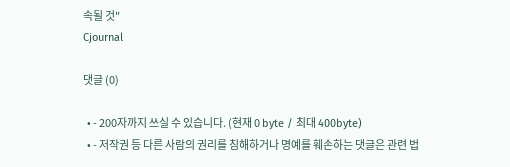속될 것"
Cjournal

댓글 (0)

  • - 200자까지 쓰실 수 있습니다. (현재 0 byte / 최대 400byte)
  • - 저작권 등 다른 사람의 권리를 침해하거나 명예를 훼손하는 댓글은 관련 법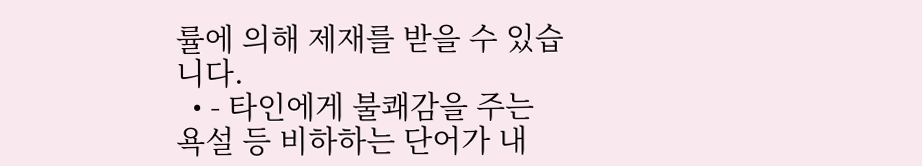률에 의해 제재를 받을 수 있습니다.
  • - 타인에게 불쾌감을 주는 욕설 등 비하하는 단어가 내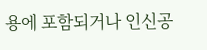용에 포함되거나 인신공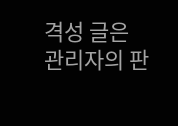격성 글은 관리자의 판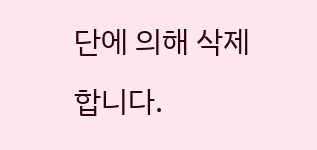단에 의해 삭제 합니다.